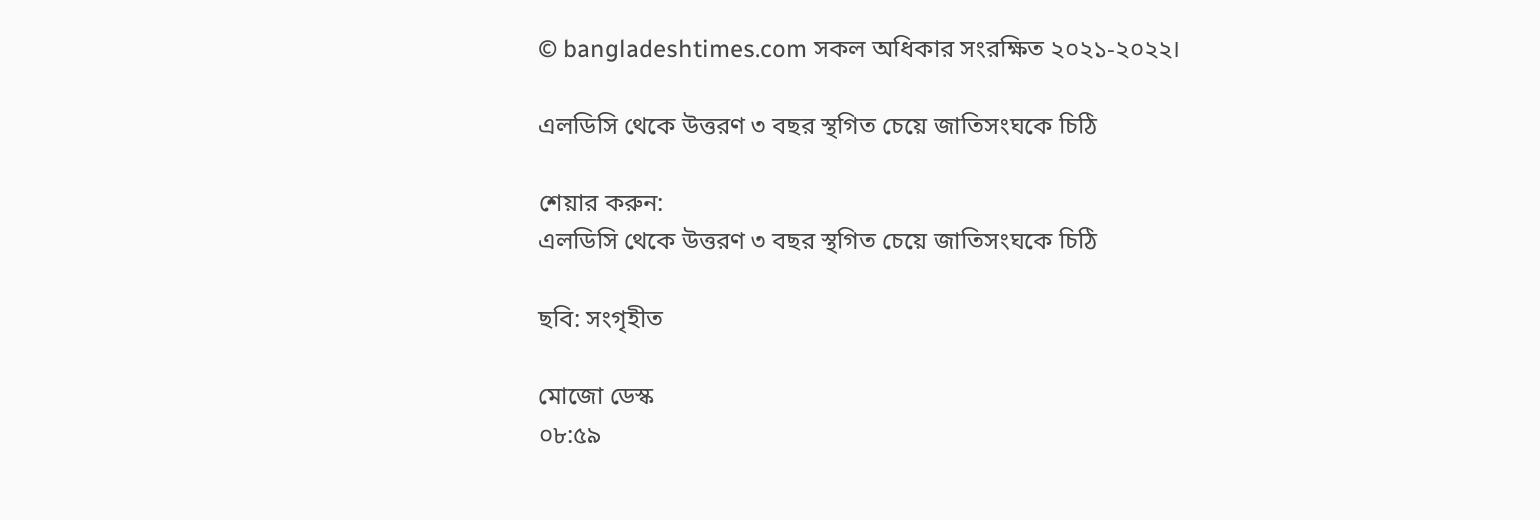© bangladeshtimes.com সকল অধিকার সংরক্ষিত ২০২১-২০২২।

এলডিসি থেকে উত্তরণ ৩ বছর স্থগিত চেয়ে জাতিসংঘকে চিঠি

শেয়ার করুন:
এলডিসি থেকে উত্তরণ ৩ বছর স্থগিত চেয়ে জাতিসংঘকে চিঠি

ছবি: সংগৃহীত

মোজো ডেস্ক
০৮:৫৯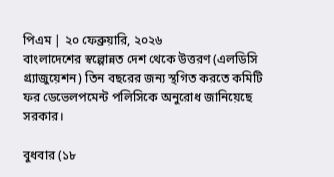পিএম | ২০ ফেব্রুয়ারি, ২০২৬
বাংলাদেশের স্বল্পোন্নত দেশ থেকে উত্তরণ (এলডিসি গ্র্যাজুয়েশন) তিন বছরের জন্য স্থগিত করতে কমিটি ফর ডেভেলপমেন্ট পলিসিকে অনুরোধ জানিয়েছে সরকার।

বুধবার (১৮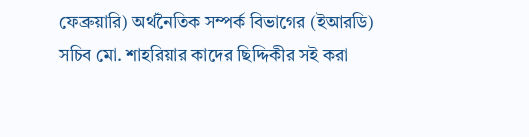ফেব্রুয়ারি) অর্থনৈতিক সম্পর্ক বিভাগের (ইআরডি) সচিব মো. শাহরিয়ার কাদের ছিদ্দিকীর সই করা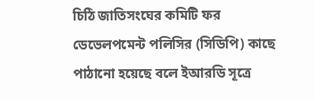চিঠি জাতিসংঘের কমিটি ফর ডেভেলপমেন্ট পলিসির (সিডিপি) কাছে পাঠানো হয়েছে বলে ইআরডি সূত্রে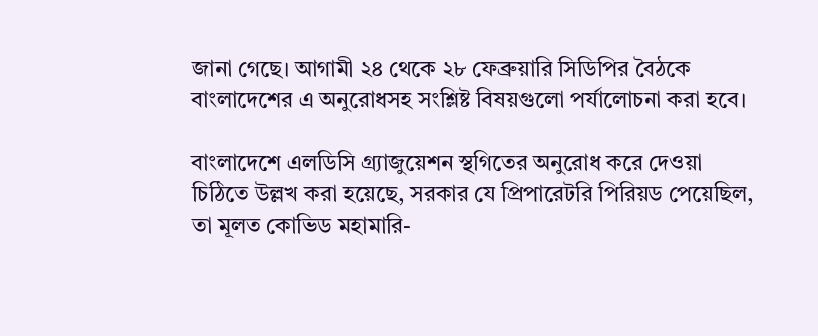জানা গেছে। আগামী ২৪ থেকে ২৮ ফেব্রুয়ারি সিডিপির বৈঠকে বাংলাদেশের এ অনুরোধসহ সংশ্লিষ্ট বিষয়গুলো পর্যালোচনা করা হবে।

বাংলাদেশে এলডিসি গ্র্যাজুয়েশন স্থগিতের অনুরোধ করে দেওয়া চিঠিতে উল্লখ করা হয়েছে, সরকার যে প্রিপারেটরি পিরিয়ড পেয়েছিল, তা মূলত কোভিড মহামারি-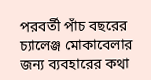পরবর্তী পাঁচ বছরের চ্যালেঞ্জ মোকাবেলার জন্য ব্যবহারের কথা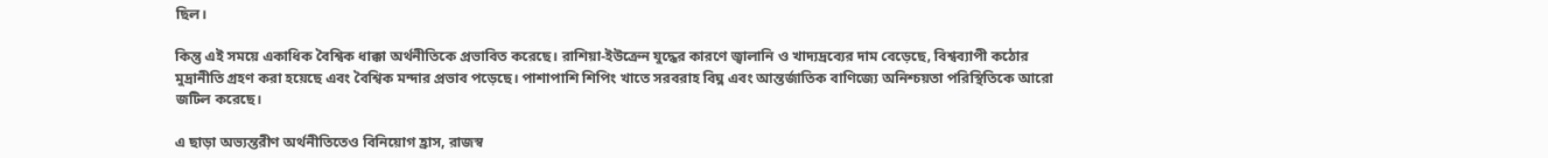ছিল।

কিন্তু এই সময়ে একাধিক বৈশ্বিক ধাক্কা অর্থনীতিকে প্রভাবিত করেছে। রাশিয়া-ইউক্রেন যুদ্ধের কারণে জ্বালানি ও খাদ্যদ্রব্যের দাম বেড়েছে, বিশ্বব্যাপী কঠোর মুদ্রানীতি গ্রহণ করা হয়েছে এবং বৈশ্বিক মন্দার প্রভাব পড়েছে। পাশাপাশি শিপিং খাতে সরবরাহ বিঘ্ন এবং আন্তর্জাতিক বাণিজ্যে অনিশ্চয়তা পরিস্থিতিকে আরো জটিল করেছে।

এ ছাড়া অভ্যন্তরীণ অর্থনীতিতেও বিনিয়োগ হ্রাস, রাজস্ব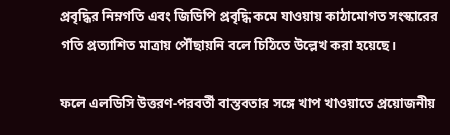প্রবৃদ্ধির নিম্নগতি এবং জিডিপি প্রবৃদ্ধি কমে যাওয়ায় কাঠামোগত সংস্কারের গতি প্রত্যাশিত মাত্রায় পৌঁছায়নি বলে চিঠিতে উল্লেখ করা হয়েছে।

ফলে এলডিসি উত্তরণ-পরবর্তী বাস্তবতার সঙ্গে খাপ খাওয়াতে প্রয়োজনীয়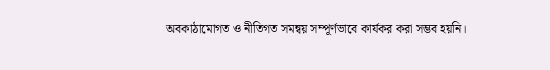অবকাঠামোগত ও নীতিগত সমন্বয় সম্পূর্ণভাবে কার্যকর করা সম্ভব হয়নি।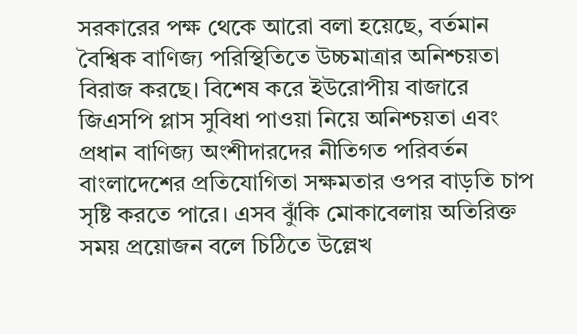সরকারের পক্ষ থেকে আরো বলা হয়েছে, বর্তমান বৈশ্বিক বাণিজ্য পরিস্থিতিতে উচ্চমাত্রার অনিশ্চয়তা বিরাজ করছে। বিশেষ করে ইউরোপীয় বাজারে জিএসপি প্লাস সুবিধা পাওয়া নিয়ে অনিশ্চয়তা এবং প্রধান বাণিজ্য অংশীদারদের নীতিগত পরিবর্তন বাংলাদেশের প্রতিযোগিতা সক্ষমতার ওপর বাড়তি চাপ সৃষ্টি করতে পারে। এসব ঝুঁকি মোকাবেলায় অতিরিক্ত সময় প্রয়োজন বলে চিঠিতে উল্লেখ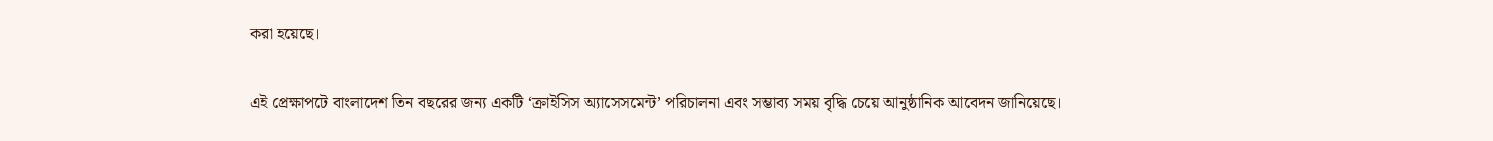করা হয়েছে।

এই প্রেক্ষাপটে বাংলাদেশ তিন বছরের জন্য একটি ‘ক্রাইসিস অ্যাসেসমেন্ট’ পরিচালনা এবং সম্ভাব্য সময় বৃদ্ধি চেয়ে আনুষ্ঠানিক আবেদন জানিয়েছে।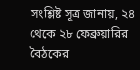সংশ্লিষ্ট সূত্র জানায়, ২৪ থেকে ২৮ ফেব্রুয়ারির বৈঠকের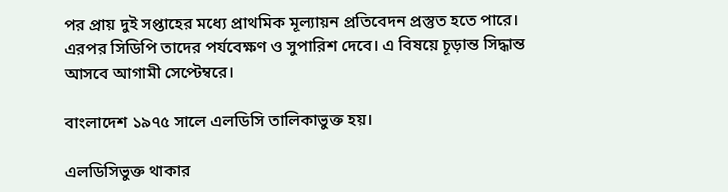পর প্রায় দুই সপ্তাহের মধ্যে প্রাথমিক মূল্যায়ন প্রতিবেদন প্রস্তুত হতে পারে। এরপর সিডিপি তাদের পর্যবেক্ষণ ও সুপারিশ দেবে। এ বিষয়ে চূড়ান্ত সিদ্ধান্ত আসবে আগামী সেপ্টেম্বরে।

বাংলাদেশ ১৯৭৫ সালে এলডিসি তালিকাভুক্ত হয়।

এলডিসিভুক্ত থাকার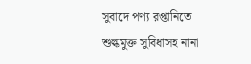সুবাদে পণ্য রপ্তানিতে শুল্কমুক্ত সুবিধাসহ নানা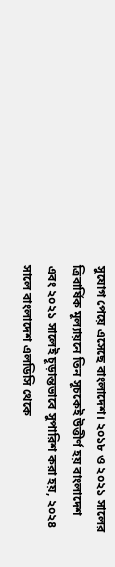সুযোগ পেয়ে এসেছে বাংলাদেশ। ২০১৮ ও ২০২১ সালের ত্রিবার্ষিক মূল্যায়নে তিন সূচকেই উত্তীর্ণ হয় বাংলাদেশ এবং ২০২১ সালেই চূড়ান্তভাবে সুপারিশ করা হয়, ২০২৪ সালে বাংলাদেশ এলডিসি থেকে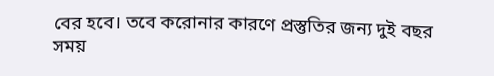বের হবে। তবে করোনার কারণে প্রস্তুতির জন্য দুই বছর সময়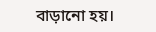বাড়ানো হয়।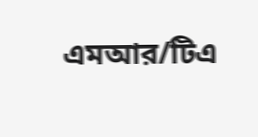এমআর/টিএ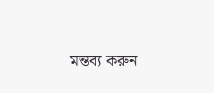মন্তব্য করুন